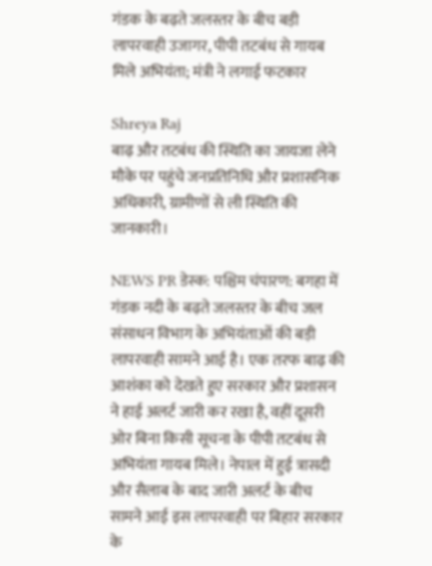गंडक के बढ़ते जलस्तर के बीच बड़ी लापरवाही उजागर, पीपी तटबंध से गायब मिले अभियंता; मंत्री ने लगाई फटकार

Shreya Raj
बाढ़ और तटबंध की स्थिति का जायजा लेने मौके पर पहुंचे जनप्रतिनिधि और प्रशासनिक अधिकारी, ग्रामीणों से ली स्थिति की जानकारी।

NEWS PR डेस्क: पश्चिम चंपारण: बगहा में गंडक नदी के बढ़ते जलस्तर के बीच जल संसाधन विभाग के अभियंताओं की बड़ी लापरवाही सामने आई है। एक तरफ बाढ़ की आशंका को देखते हुए सरकार और प्रशासन ने हाई अलर्ट जारी कर रखा है, वहीं दूसरी ओर बिना किसी सूचना के पीपी तटबंध से अभियंता गायब मिले। नेपाल में हुई त्रासदी और सैलाब के बाद जारी अलर्ट के बीच सामने आई इस लापरवाही पर बिहार सरकार के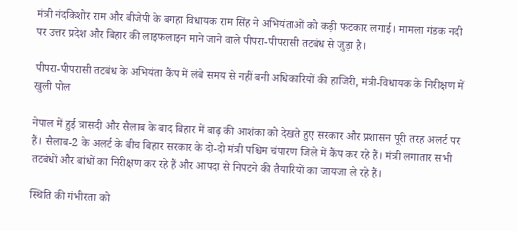मंत्री नंदकिशोर राम और बीजेपी के बगहा विधायक राम सिंह ने अभियंताओं को कड़ी फटकार लगाई। मामला गंडक नदी पर उत्तर प्रदेश और बिहार की लाइफलाइन माने जाने वाले पीपरा-पीपरासी तटबंध से जुड़ा है।

पीपरा-पीपरासी तटबंध के अभियंता कैंप में लंबे समय से नहीं बनी अधिकारियों की हाजिरी, मंत्री-विधायक के निरीक्षण में खुली पोल

नेपाल में हुई त्रासदी और सैलाब के बाद बिहार में बाढ़ की आशंका को देखते हुए सरकार और प्रशासन पूरी तरह अलर्ट पर हैं। सैलाब-2 के अलर्ट के बीच बिहार सरकार के दो-दो मंत्री पश्चिम चंपारण जिले में कैंप कर रहे हैं। मंत्री लगातार सभी तटबंधों और बांधों का निरीक्षण कर रहे हैं और आपदा से निपटने की तैयारियों का जायजा ले रहे हैं।

स्थिति की गंभीरता को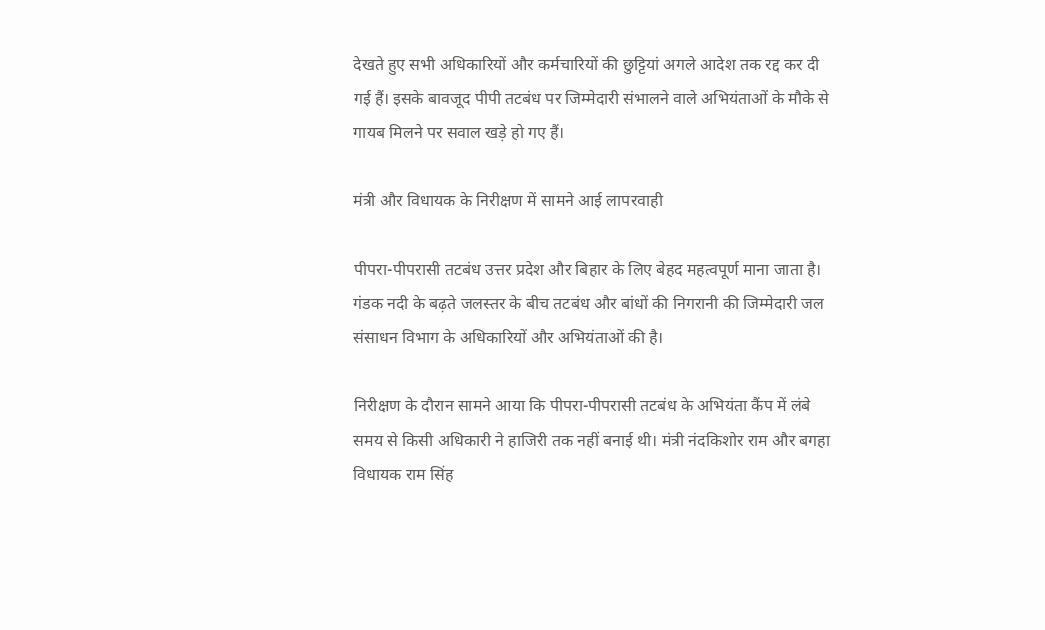देखते हुए सभी अधिकारियों और कर्मचारियों की छुट्टियां अगले आदेश तक रद्द कर दी गई हैं। इसके बावजूद पीपी तटबंध पर जिम्मेदारी संभालने वाले अभियंताओं के मौके से गायब मिलने पर सवाल खड़े हो गए हैं।

मंत्री और विधायक के निरीक्षण में सामने आई लापरवाही

पीपरा-पीपरासी तटबंध उत्तर प्रदेश और बिहार के लिए बेहद महत्वपूर्ण माना जाता है। गंडक नदी के बढ़ते जलस्तर के बीच तटबंध और बांधों की निगरानी की जिम्मेदारी जल संसाधन विभाग के अधिकारियों और अभियंताओं की है।

निरीक्षण के दौरान सामने आया कि पीपरा-पीपरासी तटबंध के अभियंता कैंप में लंबे समय से किसी अधिकारी ने हाजिरी तक नहीं बनाई थी। मंत्री नंदकिशोर राम और बगहा विधायक राम सिंह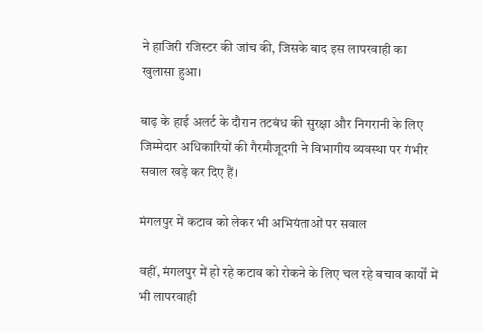ने हाजिरी रजिस्टर की जांच की, जिसके बाद इस लापरवाही का खुलासा हुआ।

बाढ़ के हाई अलर्ट के दौरान तटबंध की सुरक्षा और निगरानी के लिए जिम्मेदार अधिकारियों की गैरमौजूदगी ने विभागीय व्यवस्था पर गंभीर सवाल खड़े कर दिए हैं।

मंगलपुर में कटाव को लेकर भी अभियंताओं पर सवाल

वहीं, मंगलपुर में हो रहे कटाव को रोकने के लिए चल रहे बचाव कार्यों में भी लापरवाही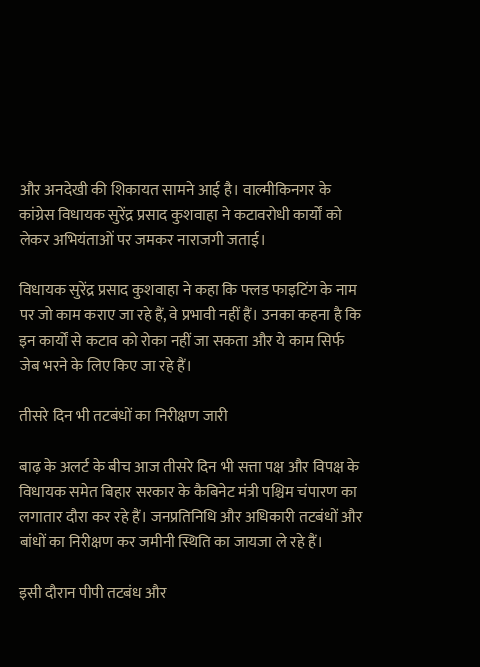और अनदेखी की शिकायत सामने आई है। वाल्मीकिनगर के कांग्रेस विधायक सुरेंद्र प्रसाद कुशवाहा ने कटावरोधी कार्यों को लेकर अभियंताओं पर जमकर नाराजगी जताई।

विधायक सुरेंद्र प्रसाद कुशवाहा ने कहा कि फ्लड फाइटिंग के नाम पर जो काम कराए जा रहे हैं, वे प्रभावी नहीं हैं। उनका कहना है कि इन कार्यों से कटाव को रोका नहीं जा सकता और ये काम सिर्फ जेब भरने के लिए किए जा रहे हैं।

तीसरे दिन भी तटबंधों का निरीक्षण जारी

बाढ़ के अलर्ट के बीच आज तीसरे दिन भी सत्ता पक्ष और विपक्ष के विधायक समेत बिहार सरकार के कैबिनेट मंत्री पश्चिम चंपारण का लगातार दौरा कर रहे हैं। जनप्रतिनिधि और अधिकारी तटबंधों और बांधों का निरीक्षण कर जमीनी स्थिति का जायजा ले रहे हैं।

इसी दौरान पीपी तटबंध और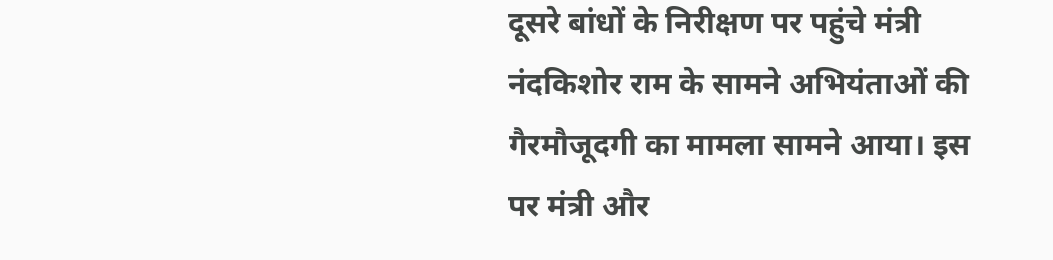दूसरे बांधों के निरीक्षण पर पहुंचे मंत्री नंदकिशोर राम के सामने अभियंताओं की गैरमौजूदगी का मामला सामने आया। इस पर मंत्री और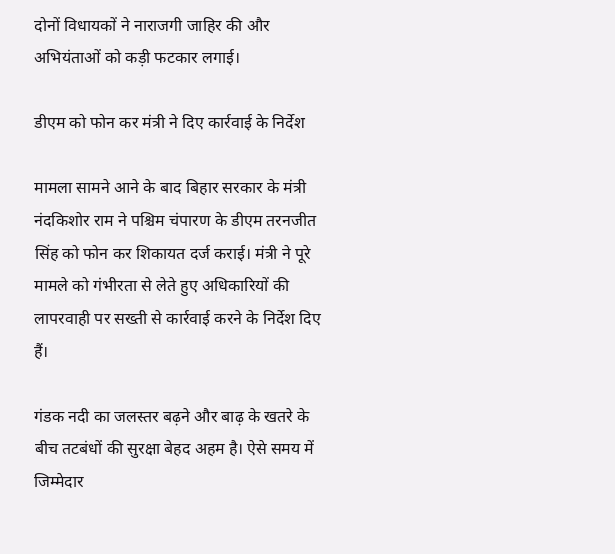दोनों विधायकों ने नाराजगी जाहिर की और अभियंताओं को कड़ी फटकार लगाई।

डीएम को फोन कर मंत्री ने दिए कार्रवाई के निर्देश

मामला सामने आने के बाद बिहार सरकार के मंत्री नंदकिशोर राम ने पश्चिम चंपारण के डीएम तरनजीत सिंह को फोन कर शिकायत दर्ज कराई। मंत्री ने पूरे मामले को गंभीरता से लेते हुए अधिकारियों की लापरवाही पर सख्ती से कार्रवाई करने के निर्देश दिए हैं।

गंडक नदी का जलस्तर बढ़ने और बाढ़ के खतरे के बीच तटबंधों की सुरक्षा बेहद अहम है। ऐसे समय में जिम्मेदार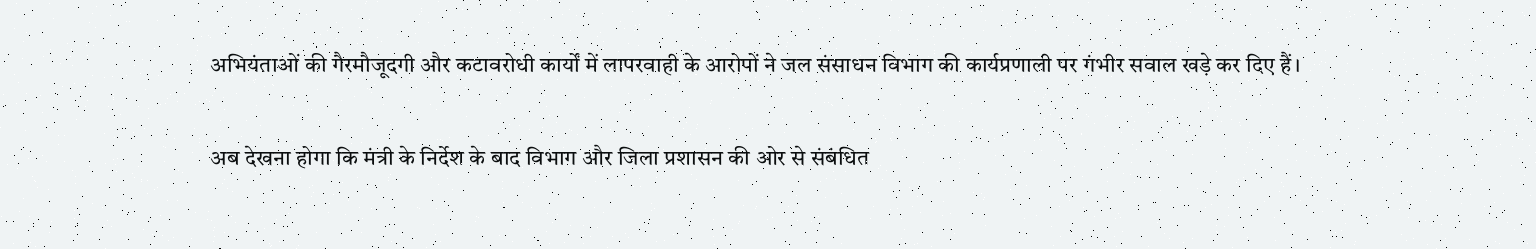अभियंताओं की गैरमौजूदगी और कटावरोधी कार्यों में लापरवाही के आरोपों ने जल संसाधन विभाग की कार्यप्रणाली पर गंभीर सवाल खड़े कर दिए हैं।

अब देखना होगा कि मंत्री के निर्देश के बाद विभाग और जिला प्रशासन की ओर से संबंधित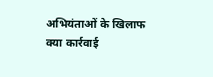अभियंताओं के खिलाफ क्या कार्रवाई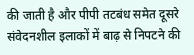की जाती है और पीपी तटबंध समेत दूसरे संवेदनशील इलाकों में बाढ़ से निपटने की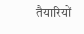तैयारियों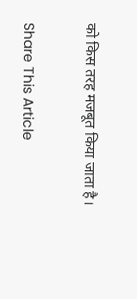को किस तरह मजबूत किया जाता है।

Share This Article